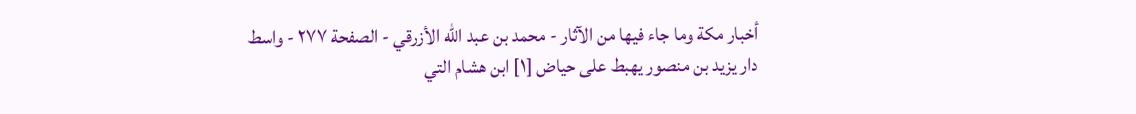أخبار مكة وما جاء فيها من الآثار - محمد بن عبد الله الأزرقي - الصفحة ٢٧٧ - واسط
دار يزيد بن منصور يهبط على حياض [١] ابن هشام التي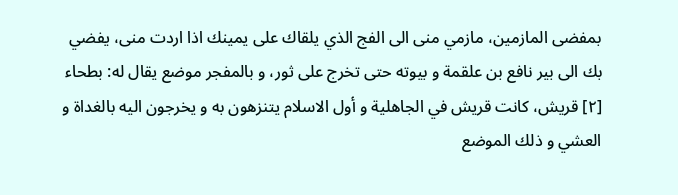بمفضى المازمين، مازمي منى الى الفج الذي يلقاك على يمينك اذا اردت منى، يفضي بك الى بير نافع بن علقمة و بيوته حتى تخرج على ثور، و بالمفجر موضع يقال له: بطحاء [٢] قريش، كانت قريش في الجاهلية و أول الاسلام يتنزهون به و يخرجون اليه بالغداة و العشي و ذلك الموضع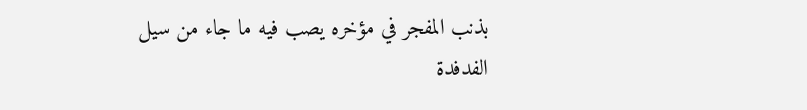بذنب المفجر في مؤخره يصب فيه ما جاء من سيل الفدفدة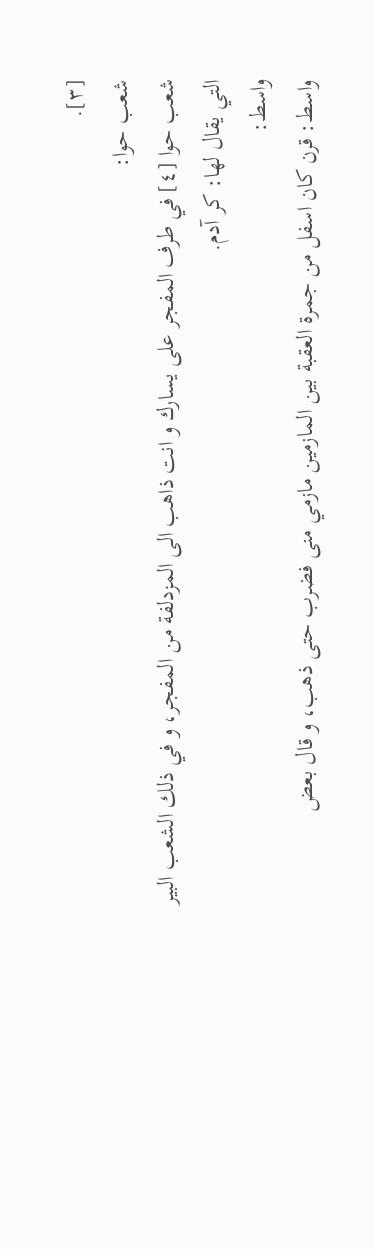[٣].
شعب حوا:
شعب حوا [٤] في طرف المفجر على يسارك و انت ذاهب الى المزدلفة من المفجر، و في ذلك الشعب البير التي يقال لها: كر آدم.
واسط:
واسط: قرن كان اسفل من جمرة العقبة بين المازمين مازمي منى فضرب حتى ذهب، و قال بعض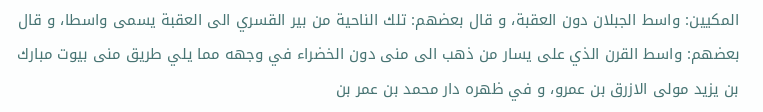المكيين: واسط الجبلان دون العقبة، و قال بعضهم: تلك الناحية من بير القسري الى العقبة يسمى واسطا، و قال بعضهم: واسط القرن الذي على يسار من ذهب الى منى دون الخضراء في وجهه مما يلي طريق منى بيوت مبارك بن يزيد مولى الازرق بن عمرو، و في ظهره دار محمد بن عمر بن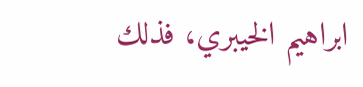ابراهيم الخيبري، فذلك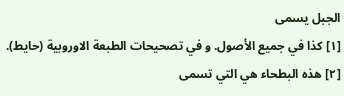الجبل يسمى
[١] كذا في جميع الأصول. و في تصحيحات الطبعة الاوروبية (حايط).
[٢] هذه البطحاء هي التي تسمى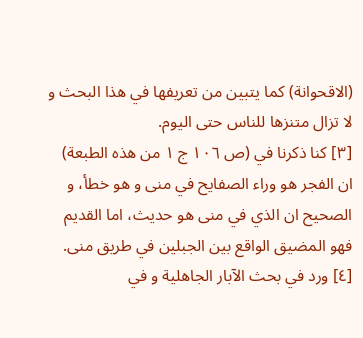(الاقحوانة) كما يتبين من تعريفها في هذا البحث و لا تزال متنزها للناس حتى اليوم.
[٣] كنا ذكرنا في (ص ١٠٦ ج ١ من هذه الطبعة) ان الفجر هو وراء الصفايح في منى و هو خطأ، و الصحيح ان الذي في منى هو حديث، اما القديم فهو المضيق الواقع بين الجبلين في طريق منى.
[٤] ورد في بحث الآبار الجاهلية و في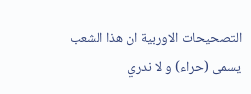التصحيحات الاوربية ان هذا الشعب يسمى (حراء) و لا ندري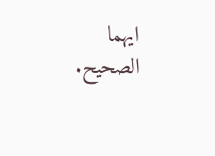ايهما الصحيح.